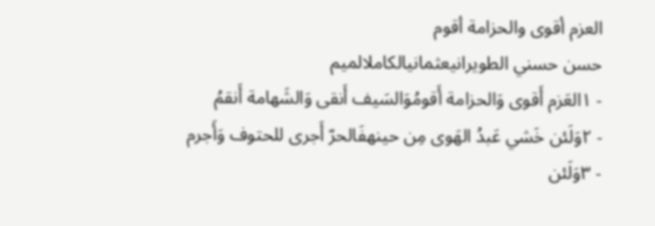العزم أقوى والحزامة أقوم
حسن حسني الطويرانيعثمانيالكاملالميم
- ١العَزم أَقوى وَالحزامة أَقومُوَالسَيف أَنقى وَالشَهامة أَنقمُ
- ٢وَلَئن خَشي عَبدُ الهَوى مِن حينهفَالحرّ أَجرى للحتوف وَأَجرم
- ٣وَلَئن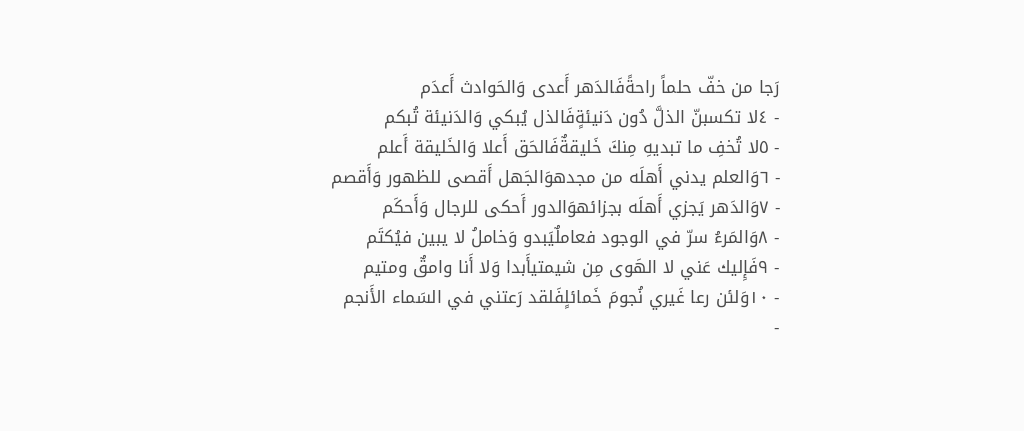رَجا من خفّ حلماً راحةًفَالدَهر أَعدى وَالحَوادث أَعدَم
- ٤لا تكسبنّ الذلَّ دُون دَنيئةٍفَالذل يُبكي وَالدَنيئة تُبكم
- ٥لا تُخفِ ما تبديهِ مِنكَ خَليقةٌفَالحَق أَعلا وَالخَليقة أَعلم
- ٦وَالعلم يدني أَهلَه من مجدهوَالجَهل أَقصى للظهور وَأَقصم
- ٧وَالدَهر يَجزي أَهلَه بجزائهوَالدور أَحكى للرجال وَأَحكَم
- ٨وَالمَرءُ سرّ في الوجود فعاملٌيَبدو وَخاملُ لا يبين فيُكتَم
- ٩فَإِليك عَني لا الهَوى مِن شيمتيأَبدا وَلا أَنا وامقٌ ومتيم
- ١٠وَلئن رعا غَيري نُجومَ خَمائلٍفَلقد رَعتني في السَماء الأَنجم
-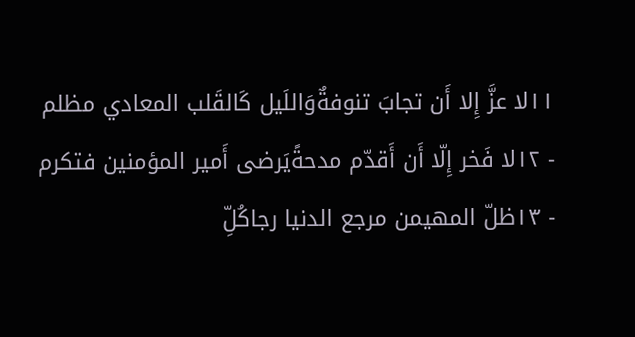١١لا عزَّ إِلا أَن تجابَ تنوفةٌوَاللَيل كَالقَلب المعادي مظلم
- ١٢لا فَخر إِلّا أَن أَقدّم مدحةًيَرضى أَمير المؤمنين فتكرم
- ١٣ظلّ المهيمن مرجع الدنيا رجاكُلِّ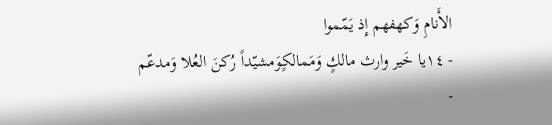الأَنامِ وَكهفهم إِذ يَمّموا
- ١٤يا خَير وارث مالكٍ وَمَمالكٍوَمشيّداً رُكنَ العُلا وَمدعّم
-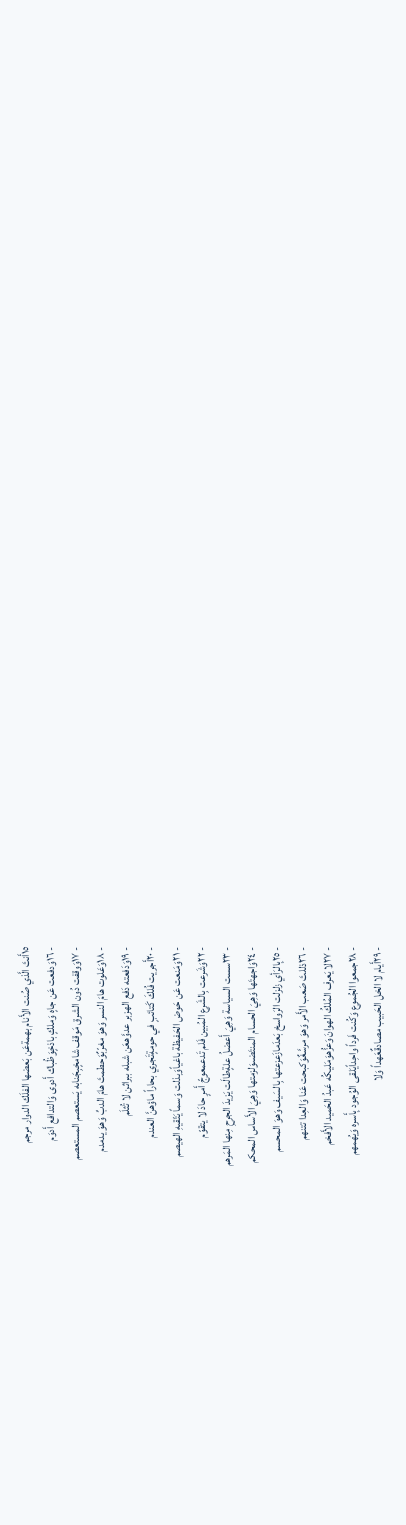١٥أَنتَ الَّذي صُنت الأَنام بهمةعَن بَعضها الفلَك الدوار مرجم
- ١٦وَدفعت عَن جاهٍ وَملكٍ باذخٍوَظُباك أَدوى وَالتدافع أَدوَم
- ١٧وَوقفت دُون الشرق مَوقف شامخٍبِجَنابه يَستعصم المستعصم
- ١٨وَعَلوت هامَ النسر وَهوَ مغرّبٌوَحطمتَ هامَ الدبِّ وَهوَ يدمدم
- ١٩وَدَفعته دَفع الهزبر عدوَّهعَن شبله ببراثن لا تُثلَم
- ٢٠أَجريت فُلكَ كَتائبٍ في حومةٍتَجري بحاراً ماؤهنَّ العندم
- ٢١وَمَنعت عَن حَوض الحَفيظة باغياًوَبذلت وَسماً يَتّقيهِ الهيصم
- ٢٢وَشَرعت بِالشَرع المُبين فَلم تَدعمعوجّ أَمرٍ حادَ لا يتقوّم
- ٢٣سست السياسة وَهِيَ أَعضلُ علةٍطالَت يَزيدَ الجرحِ مِنها المَرهم
- ٢٤وَاجهتَها وَهِيَ الحسام المنتَضىوَلزمتها وَهِيَ الأَساس المحكم
- ٢٥بِالرَأي زلزلت الرَواسخ بَعدَمازَعزعتها بِالسَيف وَهوَ المحسم
- ٢٦ذللتَ صَعب الأَمر وَهوَ مرسَّغٌوَكبحت عَنا وَالعِدا تتنهم
- ٢٧لا يَعرف المُلكُ الهوانَ وَعزُّهوَمَليكُه عَبدُ الحَميد الأَفخم
- ٢٨جمعوا الجُموع وَكُنت فَرداً واحِداًيَلقى الوُجود بِأَسره وَيُهمهم
- ٢٩أَيام لا الخل الحَبيب مصادقٌعَهداً وَلا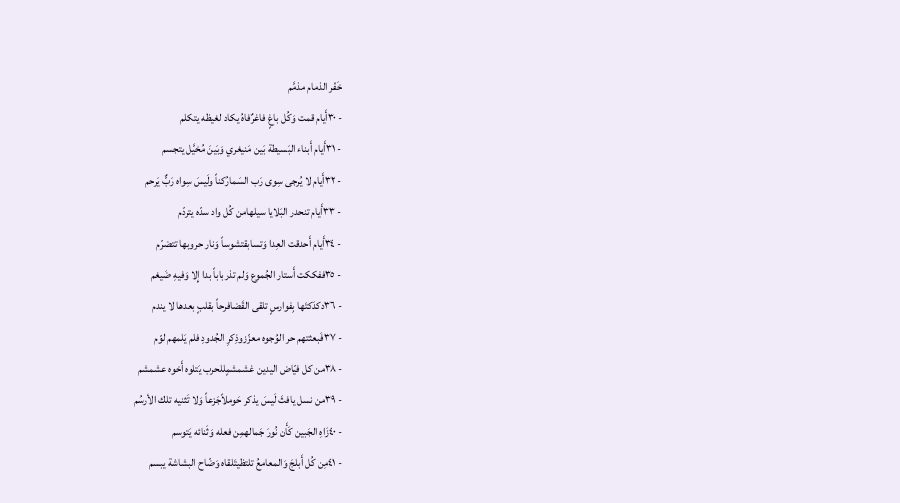خَفْر الذمام مذمَّم
- ٣٠أَيام قمت وَكُل باغٍ فاغرٌفاهُ يكاد لغيظه يتكلم
- ٣١أَيام أَبناء البَسيطة بَين مَنيغري وَبَينَ مُخيَّل يتجسم
- ٣٢أَيام لا يُرجى سِوى رَب السَمارُكناً ولَيسَ سِواه رَبٌّ يَرحم
- ٣٣أَيام تنحدر البَلايا سيلهامن كُل واد سدّه يتردّم
- ٣٤أَيام أَحدقت العِدا وَتسابقتشوساً وَنار حروبها تتضرّم
- ٣٥ففككت أَستار الجُموع وَلم تذرباباً بدا إِلا وَفيهِ ضَيغم
- ٣٦دكدَكتَها بِفوارسٍ تلقى القَضافرحاً بقلبٍ بعدها لا يندم
- ٣٧فَبعثتهم حر الوُجوه معزّزوذِكرِ الجُدودِ فلم يَلمهم لوّم
- ٣٨من كل فيّاض اليدين غشمشمٍللحرب يَتلوه أَخوه عشمشم
- ٣٩من نسل يافثَ لَيسَ يذكر حَوملاًجَزعاً وَلا تَثنيه تلك الأرسُم
- ٤٠زَاهِ الجَبين كَأَن نُورَ جَمالهمِن فعله وَثَنائه يَتوسم
- ٤١مِن كُل أَبلجَ وَالمعامعُ تلتظيتَلقاه وَضّاح البشاشة يبسم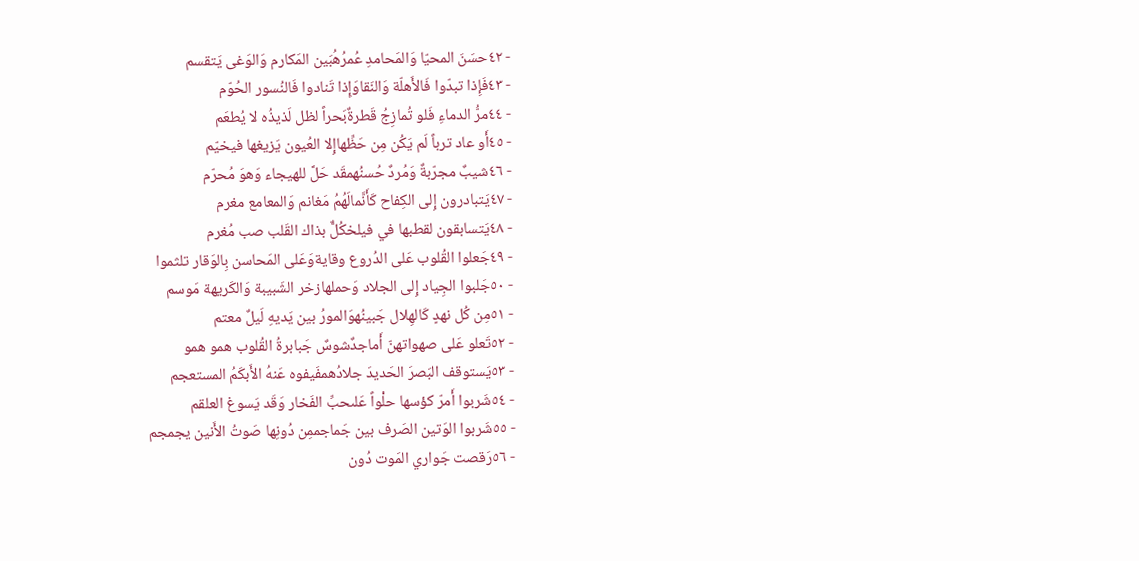- ٤٢حسَنَ المحيّا وَالمَحامدِ عُمرُهُبَين المَكارم وَالوَغى يَتقسم
- ٤٣فَإِذا تبدّوا فَالأَهلّة وَالنَقاوَإِذا تَنادوا فَالنُسور الحُوّم
- ٤٤مرُّ الدماءِ فَلو تُمازِجُ قَطرةٌبَحراً لظل لَذيذُه لا يُطعَم
- ٤٥أَو عاد ترباً لَم يَكُن مِن حَظِّهاإِلا العُيون يَزيغها فيخيّم
- ٤٦شيبٌ مجرّبةٌ وَمُردٌ حُسنُهمقَد حَلَّ للهيجاء وَهوَ مُحرّم
- ٤٧يَتبادرون إِلى الكِفاح كَأَنَّمالَهُمُ مَغانم وَالمعامع مغرم
- ٤٨يَتسابقون لقطبها في فيلخكُلٌّ بذاك القَلب صب مُغرم
- ٤٩جَعلوا القُلوب عَلى الدُروع وقايةوَعَلى المَحاسن بِالوَقار تلثموا
- ٥٠جَلبوا الجِياد إِلى الجلاد وَحملهازخر الشَبيبة وَالكَريهة مَوسم
- ٥١مِن كُل نهدٍ كَالهِلال جَبينُهوَالمورُ بين يَديهِ لَيلٌ معتم
- ٥٢تَعلو عَلى صهواتهنّ أَماجدٌشوسٌ جَبابرةُ القُلوب همو همو
- ٥٣يَستوقف البَصرَ الحَديدَ جلادُهمفَيفوه عَنهُ الأَبكَمُ المستعجم
- ٥٤شَربوا أَمرّ كؤسها حلْواً عَلىحبِّ الفَخار وَقَد يَسوغ العلقم
- ٥٥شَربوا الوَتين الصَرف بين جَماجممِن دُونِها صَوتُ الأَنين يجمجم
- ٥٦رَقصت جَواري المَوت دُون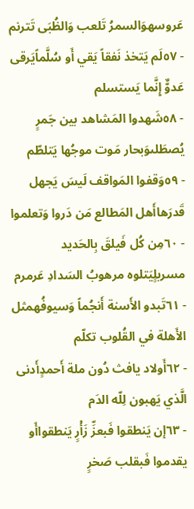عَروسهوَالسمرُ تَلعب وَالظُبَى تَترنم
- ٥٧لَم يَتخذ نَفقاً يَقي أَو سُلَّماًيَرقى عَدوٌّ إِنَّما يَستسلم
- ٥٨شَهدوا المَشاهد بين جَمرٍ يُصطَلىوَبحار مَوت موجُها يَتلطّم
- ٥٩وَقفوا المَواقف لَيسَ يَجهل قَدرَهاأَهل المَطالع مَن دَروا وَتعلموا
- ٦٠مِن كُل فَيلقَ بِالحَديد مسربلٍيَتلوه مرهوبُ السَدادِ عَرمرم
- ٦١تَبدو الأَسنة أَنجُماً وَسيوفُهمثل الأَهلة في القُلوب تكلّم
- ٦٢أَولاد يافث دُون ملة أَحمدٍأَدنى الَّذي يَهبون لِلّه الدَم
- ٦٣إن يَنطقوا فَبعزِّ زَأْرٍ يَنطقواأَو يقدموا فَبقلب صَخرٍ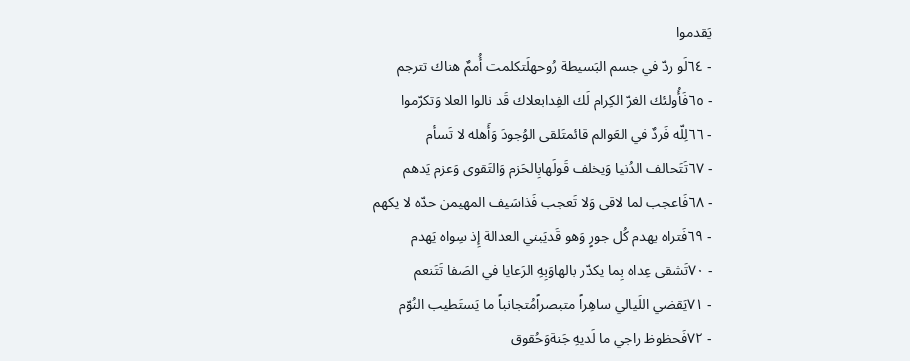يَقدموا
- ٦٤لَو ردّ في جسم البَسيطة رُوحهلَتكلمت أُممٌ هناك تترجم
- ٦٥فَأُولئك الغرّ الكِرام لَك الفِدابعلاك قَد نالوا العلا وَتكرّموا
- ٦٦لِلّه فَردٌ في العَوالم قائمتَلقى الوُجودَ وَأَهله لا تَسأم
- ٦٧تَتَحالف الدُنيا وَيخلف قَولَهابِالحَزم وَالتَقوى وَعزم يَدهم
- ٦٨فَاعجب لما لاقى وَلا تَعجب فَذاسَيف المهيمن حدّه لا يكهم
- ٦٩فَتراه يهدم كُل جورٍ وَهو قَديَبني العدالة إِذ سِواه يَهدم
- ٧٠تَشقى عِداه بِما يكدّر بالهاوَبِهِ الرَعايا في الصَفا تَتَنعم
- ٧١يَقضي اللَيالي ساهِراً متبصراًمُتجانباً ما يَستَطيب النُوّم
- ٧٢فَحظوظ راجي ما لَديهِ جَنةوَحُقوق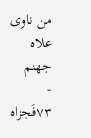من ناوى علاه جهنم
- ٧٣فَجزاه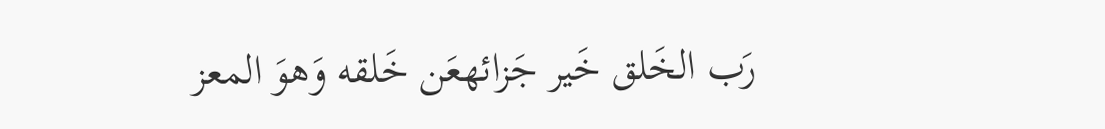رَب الخَلق خَير جَزائهعَن خَلقه وَهوَ المعز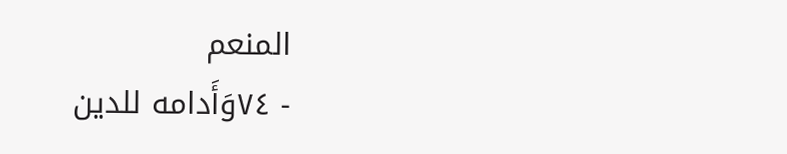المنعم
- ٧٤وَأَدامه للدين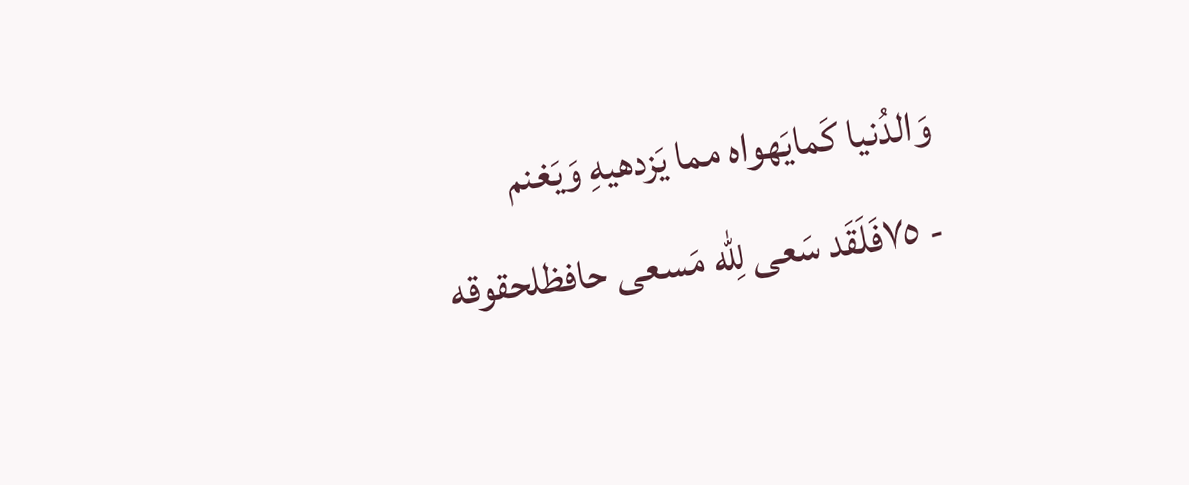وَالدُنيا كَمايَهواه مما يَزدهيهِ وَيَغنم
- ٧٥فَلَقَد سَعى لِلّه مَسعى حافظلحقوقه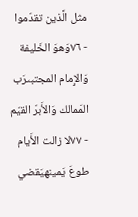مثل الَّذين تقدّموا
- ٧٦وَهوَ الخَليفة وَالإِمام المجتبىرَب المَمالك وَالأَبرّ القيّم
- ٧٧لا زالت الأَيام طوعَ يَمينهيَقضي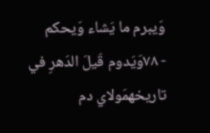وَيبرم ما يَشاء وَيحكم
- ٧٨وَيَدوم قَيلَ الدَهرِ في تاريخهمَولاي دم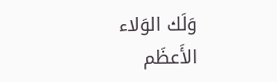وَلَك الوَلاء الأَعظَم